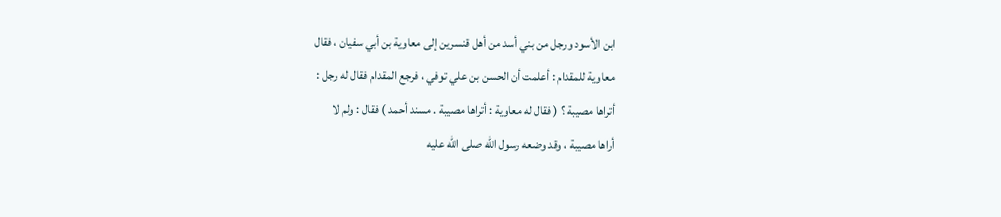ابن الأسود ورجل من بني أسد من أهل قنسرين إلى معاوية بن أبي سفيان ، فقال
معاوية للمقدام : أعلمت أن الحسن بن علي توفي ، فرجع المقدام فقال له رجل :
أتراها مصيبة ؟ ( فقال له معاوية : أتراها مصيبة . مسند أحمد ) فقال : ولم لا
أراها مصيبة ، وقد وضعه رسول الله صلى الله عليه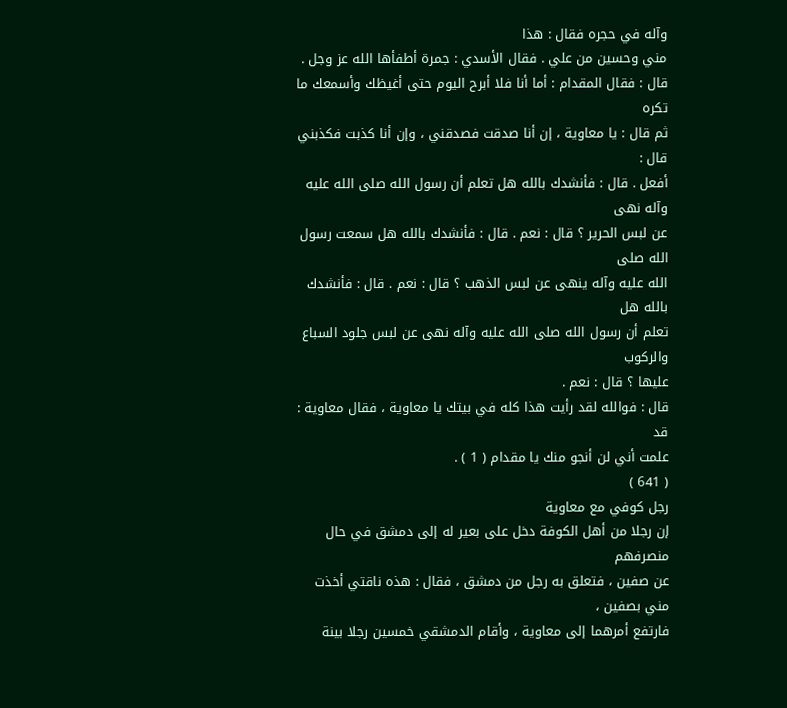وآله في حجره فقال : هذا
مني وحسين من علي . فقال الأسدي : جمرة أطفأها الله عز وجل .
قال : فقال المقدام : أما أنا فلا أبرح اليوم حتى أغيظك وأسمعك ما تكره
ثم قال : يا معاوية ، إن أنا صدقت فصدقني ، وإن أنا كذبت فكذبني قال :
أفعل . قال : فأنشدك بالله هل تعلم أن رسول الله صلى الله عليه وآله نهى
عن لبس الحرير ؟ قال : نعم . قال : فأنشدك بالله هل سمعت رسول الله صلى
الله عليه وآله ينهى عن لبس الذهب ؟ قال : نعم . قال : فأنشدك بالله هل
تعلم أن رسول الله صلى الله عليه وآله نهى عن لبس جلود السباع والركوب
عليها ؟ قال : نعم .
قال : فوالله لقد رأيت هذا كله في بيتك يا معاوية ، فقال معاوية : قد
علمت أني لن أنجو منك يا مقدام ( 1 ) .
( 641 )
رجل كوفي مع معاوية
إن رجلا من أهل الكوفة دخل على بعير له إلى دمشق في حال منصرفهم
عن صفين ، فتعلق به رجل من دمشق ، فقال : هذه ناقتي أخذت مني بصفين ،
فارتفع أمرهما إلى معاوية ، وأقام الدمشقي خمسين رجلا بينة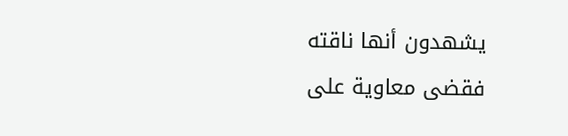يشهدون أنها ناقته
فقضى معاوية على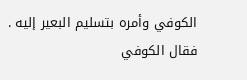الكوفي وأمره بتسليم البعير إليه . فقال الكوفي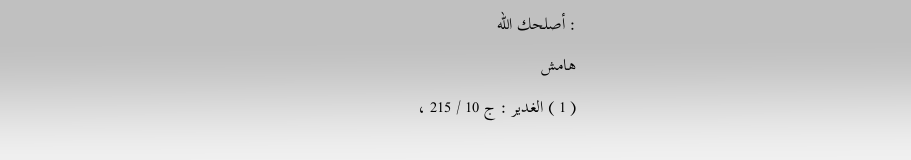: أصلحك الله
هامش
( 1 ) الغدير : ج 10 / 215 ،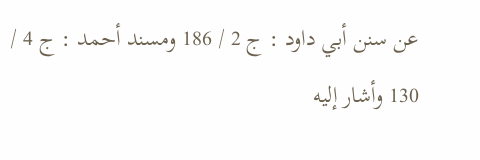عن سنن أبي داود : ج 2 / 186 ومسند أحمد : ج 4 / 130 وأشار إليه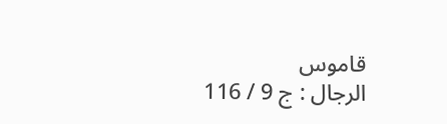قاموس
الرجال : ج 9 / 116